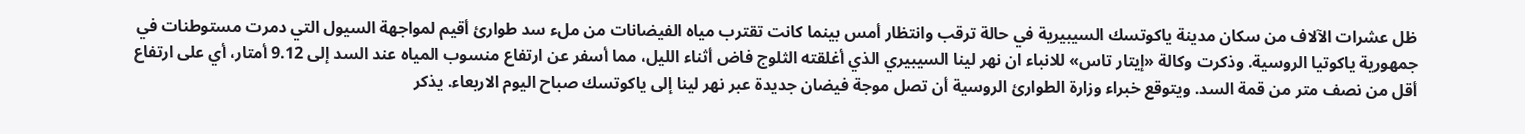ظل عشرات الآلاف من سكان مدينة ياكوتسك السيبيرية في حالة ترقب وانتظار أمس بينما كانت تقترب مياه الفيضانات من ملء سد طوارئ أقيم لمواجهة السيول التي دمرت مستوطنات في جمهورية ياكوتيا الروسية. وذكرت وكالة «إيتار تاس» للانباء ان نهر لينا السيبيري الذي أغلقته الثلوج فاض أثناء الليل، مما أسفر عن ارتفاع منسوب المياه عند السد إلى 9.12 أمتار، أي على ارتفاع أقل من نصف متر من قمة السد. ويتوقع خبراء وزارة الطوارئ الروسية أن تصل موجة فيضان جديدة عبر نهر لينا إلى ياكوتسك صباح اليوم الاربعاء. يذكر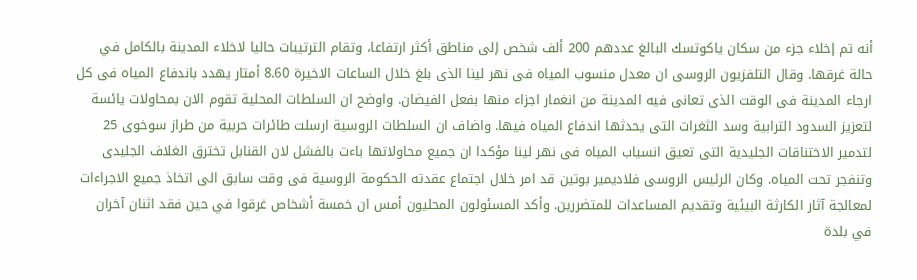أنه تم إخلاء جزء من سكان ياكوتسك البالغ عددهم 200 ألف شخص إلى مناطق أكثر ارتفاعا، وتقام الترتيبات حاليا لاخلاء المدينة بالكامل في حالة غرقها. وقال التلفزيون الروسى ان معدل منسوب المياه فى نهر لينا الذى بلغ خلال الساعات الاخيرة 8.60 أمتار يهدد باندفاع المياه فى كل ارجاء المدينة فى الوقت الذى تعانى فيه المدينة من انغمار اجزاء منها بفعل الفيضان. واوضح ان السلطات المحلية تقوم الان بمحاولات يائسة لتعزيز السدود الترابية وسد الثغرات التى يحدثها اندفاع المياه فيها. واضاف ان السلطات الروسية ارسلت طائرات حربية من طراز سوخوى 25 لتدمير الاختناقات الجليدية التى تعيق انسياب المياه فى نهر لينا مؤكدا ان جميع محاولاتها باءت بالفشل لان القنابل تخترق الغلاف الجليدى وتنفجر تحت المياه. وكان الرئيس الروسى فلاديمير بوتين قد امر خلال اجتماع عقدته الحكومة الروسية فى وقت سابق الى اتخاذ جميع الاجراءات لمعالجة آثار الكارثة البيئية وتقديم المساعدات للمتضررين. وأكد المسئولون المحليون أمس ان خمسة أشخاص غرقوا في حين فقد اثنان آخران في بلدة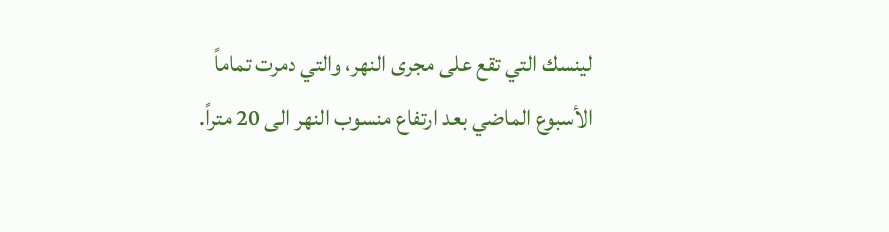لينسك التي تقع على مجرى النهر، والتي دمرت تماماً الأسبوع الماضي بعد ارتفاع منسوب النهر الى 20 متراً.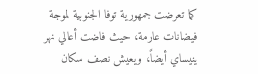كما تعرضت جمهورية توفا الجنوبية لموجة فيضانات عارمة، حيث فاضت أعالي نهر ينيساي أيضاً، ويعيش نصف سكان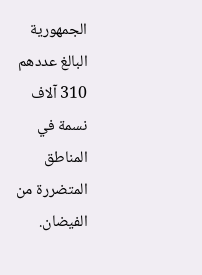الجمهورية البالغ عددهم 310 آلاف نسمة في المناطق المتضررة من الفيضان.